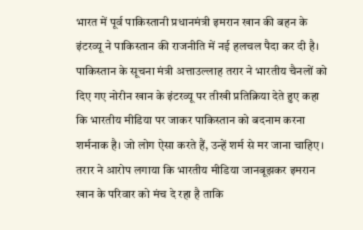भारत में पूर्व पाकिस्तानी प्रधानमंत्री इमरान खान की बहन के इंटरव्यू ने पाकिस्तान की राजनीति में नई हलचल पैदा कर दी है। पाकिस्तान के सूचना मंत्री अत्ताउल्लाह तरार ने भारतीय चैनलों को दिए गए नोरीन खान के इंटरव्यू पर तीखी प्रतिक्रिया देते हुए कहा कि भारतीय मीडिया पर जाकर पाकिस्तान को बदनाम करना शर्मनाक है। जो लोग ऐसा करते हैं, उन्हें शर्म से मर जाना चाहिए।
तरार ने आरोप लगाया कि भारतीय मीडिया जानबूझकर इमरान खान के परिवार को मंच दे रहा है ताकि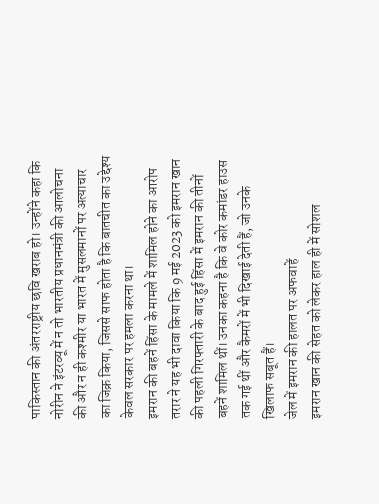पाकिस्तान की अंतरराष्ट्रीय छवि खराब हो। उन्होंने कहा कि नोरीन ने इंटरव्यू में न तो भारतीय प्रधानमंत्री की आलोचना की और न ही कश्मीर या भारत में मुसलमानों पर अत्याचार का जिक्र किया, जिससे साफ होता है कि बातचीत का उद्देश्य केवल सरकार पर हमला करना था।
इमरान की बहनें हिंसा के मामले में शामिल होने का आरोप
तरार ने यह भी दावा किया कि 9 मई 2023 को इमरान खान की पहली गिरफ्तारी के बाद हुई हिंसा में इमरान की तीनों बहनें शामिल थीं। उनका कहना है कि वे कोर कमांडर हाउस तक गई थीं और कैमरों में भी दिखाई देती हैं, जो उनके खिलाफ सबूत हैं।
जेल में इमरान की हालत पर अफवाहें
इमरान खान की सेहत को लेकर हाल ही में सोशल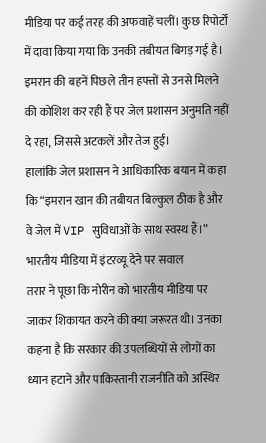मीडिया पर कई तरह की अफवाहें चलीं। कुछ रिपोर्टों में दावा किया गया कि उनकी तबीयत बिगड़ गई है। इमरान की बहनें पिछले तीन हफ्तों से उनसे मिलने की कोशिश कर रही हैं पर जेल प्रशासन अनुमति नहीं दे रहा, जिससे अटकलें और तेज हुईं।
हालांकि जेल प्रशासन ने आधिकारिक बयान में कहा कि “इमरान खान की तबीयत बिल्कुल ठीक है और वे जेल में VIP सुविधाओं के साथ स्वस्थ हैं।”
भारतीय मीडिया में इंटरव्यू देने पर सवाल
तरार ने पूछा कि नोरीन को भारतीय मीडिया पर जाकर शिकायत करने की क्या जरूरत थी। उनका कहना है कि सरकार की उपलब्धियों से लोगों का ध्यान हटाने और पाकिस्तानी राजनीति को अस्थिर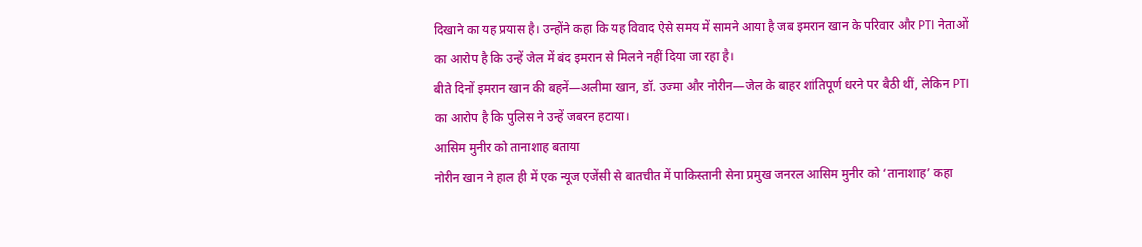दिखाने का यह प्रयास है। उन्होंने कहा कि यह विवाद ऐसे समय में सामने आया है जब इमरान खान के परिवार और PTI नेताओं का आरोप है कि उन्हें जेल में बंद इमरान से मिलने नहीं दिया जा रहा है।
बीते दिनों इमरान खान की बहनें—अलीमा खान, डॉ. उज्मा और नोरीन—जेल के बाहर शांतिपूर्ण धरने पर बैठी थीं, लेकिन PTI का आरोप है कि पुलिस ने उन्हें जबरन हटाया।
आसिम मुनीर को तानाशाह बताया
नोरीन खान ने हाल ही में एक न्यूज एजेंसी से बातचीत में पाकिस्तानी सेना प्रमुख जनरल आसिम मुनीर को ‘तानाशाह’ कहा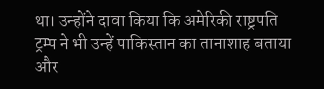था। उन्होंने दावा किया कि अमेरिकी राष्ट्रपति ट्रम्प ने भी उन्हें पाकिस्तान का तानाशाह बताया और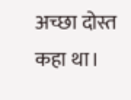अच्छा दोस्त कहा था।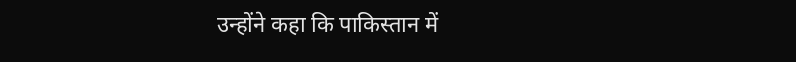उन्होंने कहा कि पाकिस्तान में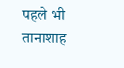पहले भी तानाशाह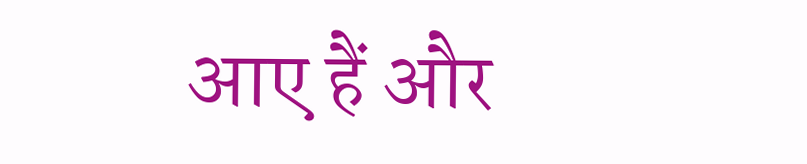आए हैं और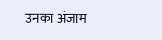उनका अंजाम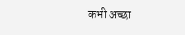कभी अच्छा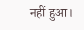नहीं हुआ।